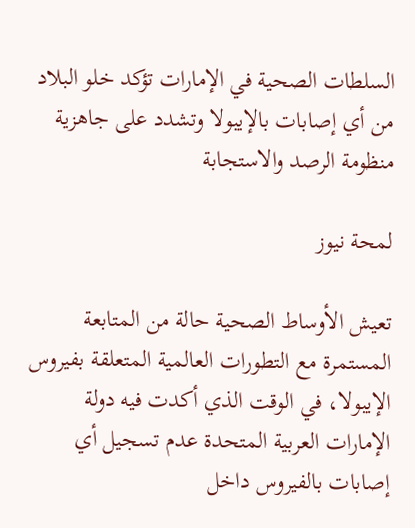السلطات الصحية في الإمارات تؤكد خلو البلاد من أي إصابات بالإيبولا وتشدد على جاهزية منظومة الرصد والاستجابة

لمحة نيوز

تعيش الأوساط الصحية حالة من المتابعة المستمرة مع التطورات العالمية المتعلقة بفيروس الإيبولا، في الوقت الذي أكدت فيه دولة الإمارات العربية المتحدة عدم تسجيل أي إصابات بالفيروس داخل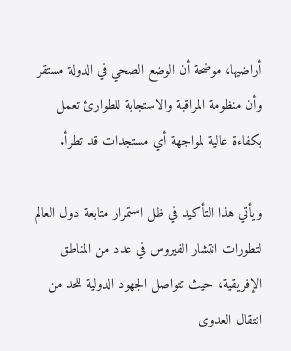أراضيها، موضحة أن الوضع الصحي في الدولة مستقر وأن منظومة المراقبة والاستجابة للطوارئ تعمل بكفاءة عالية لمواجهة أي مستجدات قد تطرأ.

ويأتي هذا التأكيد في ظل استمرار متابعة دول العالم لتطورات انتشار الفيروس في عدد من المناطق الإفريقية، حيث تتواصل الجهود الدولية للحد من انتقال العدوى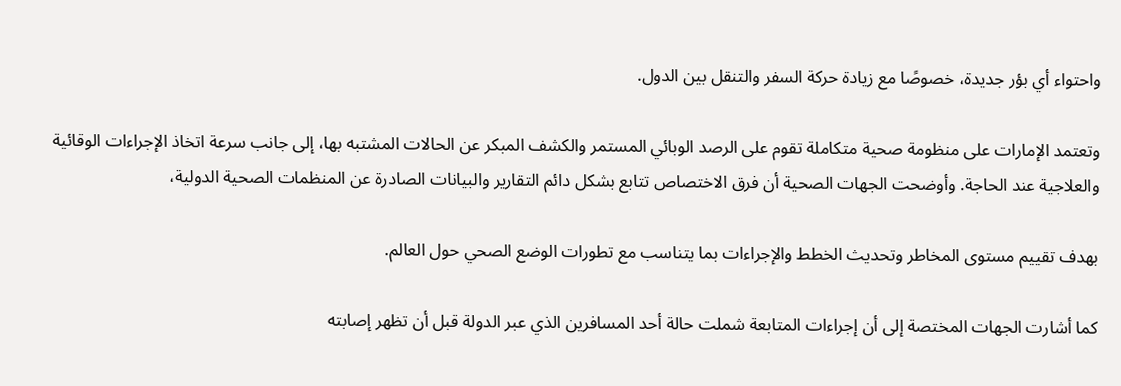واحتواء أي بؤر جديدة، خصوصًا مع زيادة حركة السفر والتنقل بين الدول.

وتعتمد الإمارات على منظومة صحية متكاملة تقوم على الرصد الوبائي المستمر والكشف المبكر عن الحالات المشتبه بها، إلى جانب سرعة اتخاذ الإجراءات الوقائية والعلاجية عند الحاجة. وأوضحت الجهات الصحية أن فرق الاختصاص تتابع بشكل دائم التقارير والبيانات الصادرة عن المنظمات الصحية الدولية،

بهدف تقييم مستوى المخاطر وتحديث الخطط والإجراءات بما يتناسب مع تطورات الوضع الصحي حول العالم.

كما أشارت الجهات المختصة إلى أن إجراءات المتابعة شملت حالة أحد المسافرين الذي عبر الدولة قبل أن تظهر إصابته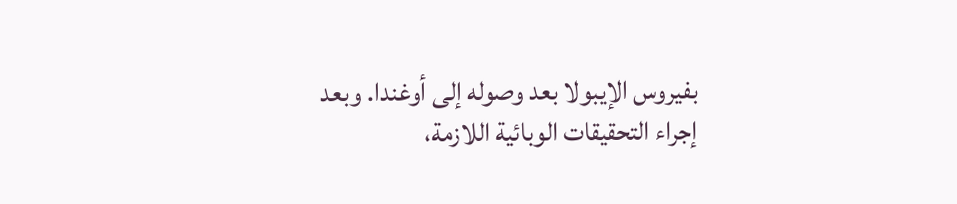بفيروس الإيبولا بعد وصوله إلى أوغندا. وبعد إجراء التحقيقات الوبائية اللازمة،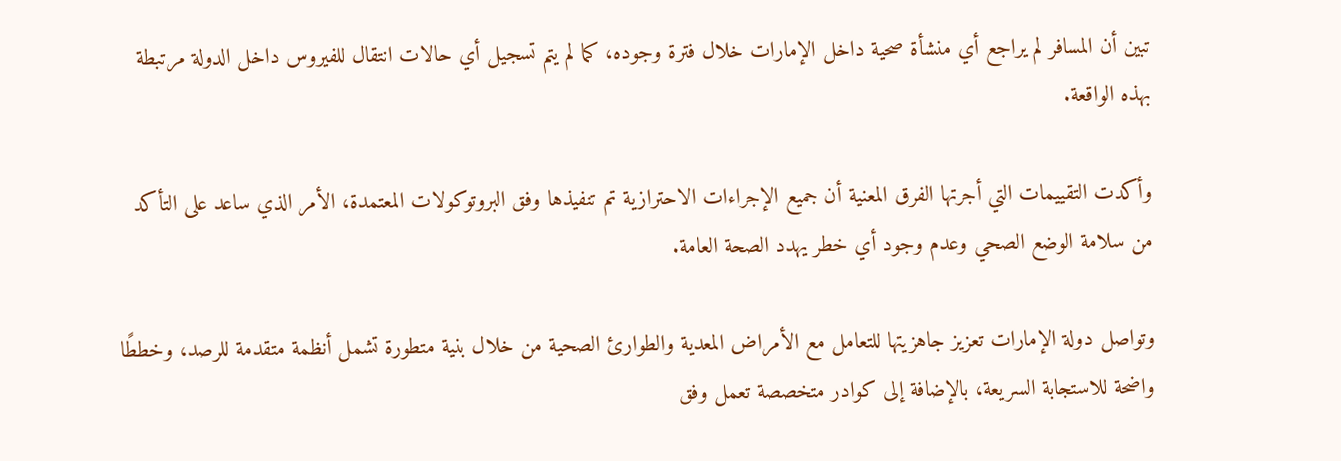تبين أن المسافر لم يراجع أي منشأة صحية داخل الإمارات خلال فترة وجوده، كما لم يتم تسجيل أي حالات انتقال للفيروس داخل الدولة مرتبطة بهذه الواقعة.

وأكدت التقييمات التي أجرتها الفرق المعنية أن جميع الإجراءات الاحترازية تم تنفيذها وفق البروتوكولات المعتمدة، الأمر الذي ساعد على التأكد من سلامة الوضع الصحي وعدم وجود أي خطر يهدد الصحة العامة.

وتواصل دولة الإمارات تعزيز جاهزيتها للتعامل مع الأمراض المعدية والطوارئ الصحية من خلال بنية متطورة تشمل أنظمة متقدمة للرصد، وخططًا واضحة للاستجابة السريعة، بالإضافة إلى كوادر متخصصة تعمل وفق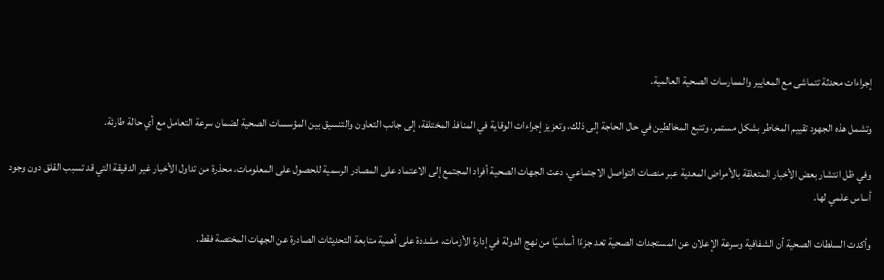إجراءات محدثة تتماشى مع المعايير والممارسات الصحية العالمية.

وتشمل هذه الجهود تقييم المخاطر بشكل مستمر، وتتبع المخالطين في حال الحاجة إلى ذلك، وتعزيز إجراءات الوقاية في المنافذ المختلفة، إلى جانب التعاون والتنسيق بين المؤسسات الصحية لضمان سرعة التعامل مع أي حالة طارئة.

وفي ظل انتشار بعض الأخبار المتعلقة بالأمراض المعدية عبر منصات التواصل الاجتماعي، دعت الجهات الصحية أفراد المجتمع إلى الاعتماد على المصادر الرسمية للحصول على المعلومات، محذرة من تداول الأخبار غير الدقيقة التي قد تسبب القلق دون وجود أساس علمي لها.

وأكدت السلطات الصحية أن الشفافية وسرعة الإعلان عن المستجدات الصحية تعد جزءًا أساسيًا من نهج الدولة في إدارة الأزمات، مشددة على أهمية متابعة التحديثات الصادرة عن الجهات المختصة فقط.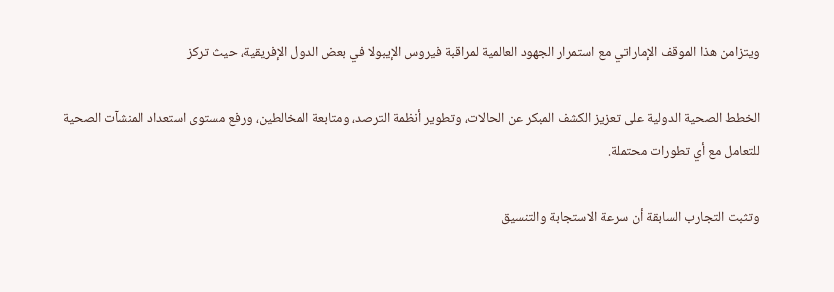ويتزامن هذا الموقف الإماراتي مع استمرار الجهود العالمية لمراقبة فيروس الإيبولا في بعض الدول الإفريقية، حيث تركز

الخطط الصحية الدولية على تعزيز الكشف المبكر عن الحالات، وتطوير أنظمة الترصد، ومتابعة المخالطين، ورفع مستوى استعداد المنشآت الصحية للتعامل مع أي تطورات محتملة.

وتثبت التجارب السابقة أن سرعة الاستجابة والتنسيق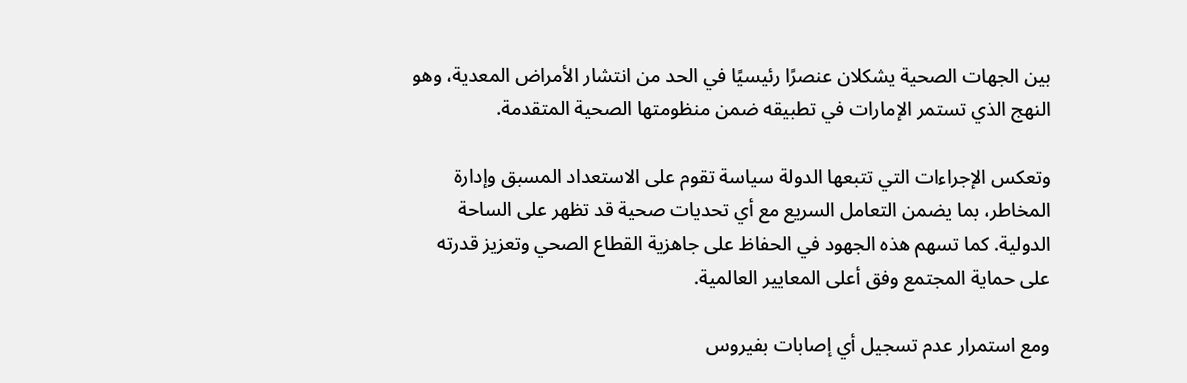بين الجهات الصحية يشكلان عنصرًا رئيسيًا في الحد من انتشار الأمراض المعدية، وهو النهج الذي تستمر الإمارات في تطبيقه ضمن منظومتها الصحية المتقدمة.

وتعكس الإجراءات التي تتبعها الدولة سياسة تقوم على الاستعداد المسبق وإدارة المخاطر، بما يضمن التعامل السريع مع أي تحديات صحية قد تظهر على الساحة الدولية. كما تسهم هذه الجهود في الحفاظ على جاهزية القطاع الصحي وتعزيز قدرته على حماية المجتمع وفق أعلى المعايير العالمية.

ومع استمرار عدم تسجيل أي إصابات بفيروس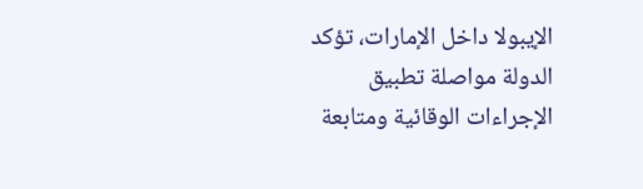الإيبولا داخل الإمارات، تؤكد الدولة مواصلة تطبيق الإجراءات الوقائية ومتابعة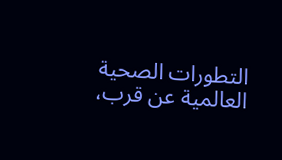التطورات الصحية العالمية عن قرب،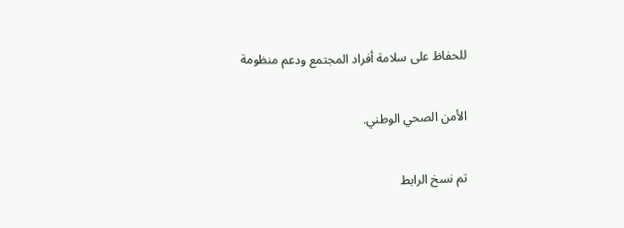للحفاظ على سلامة أفراد المجتمع ودعم منظومة

الأمن الصحي الوطني.

تم نسخ الرابط